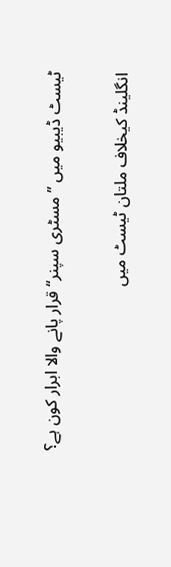ٹیسٹ ڈیبیو میں ’’مسٹری سپنر‘‘ قرار پانے والا ابرار کون ہے؟

انگلینڈ کیخلاف ملتان ٹیسٹ میں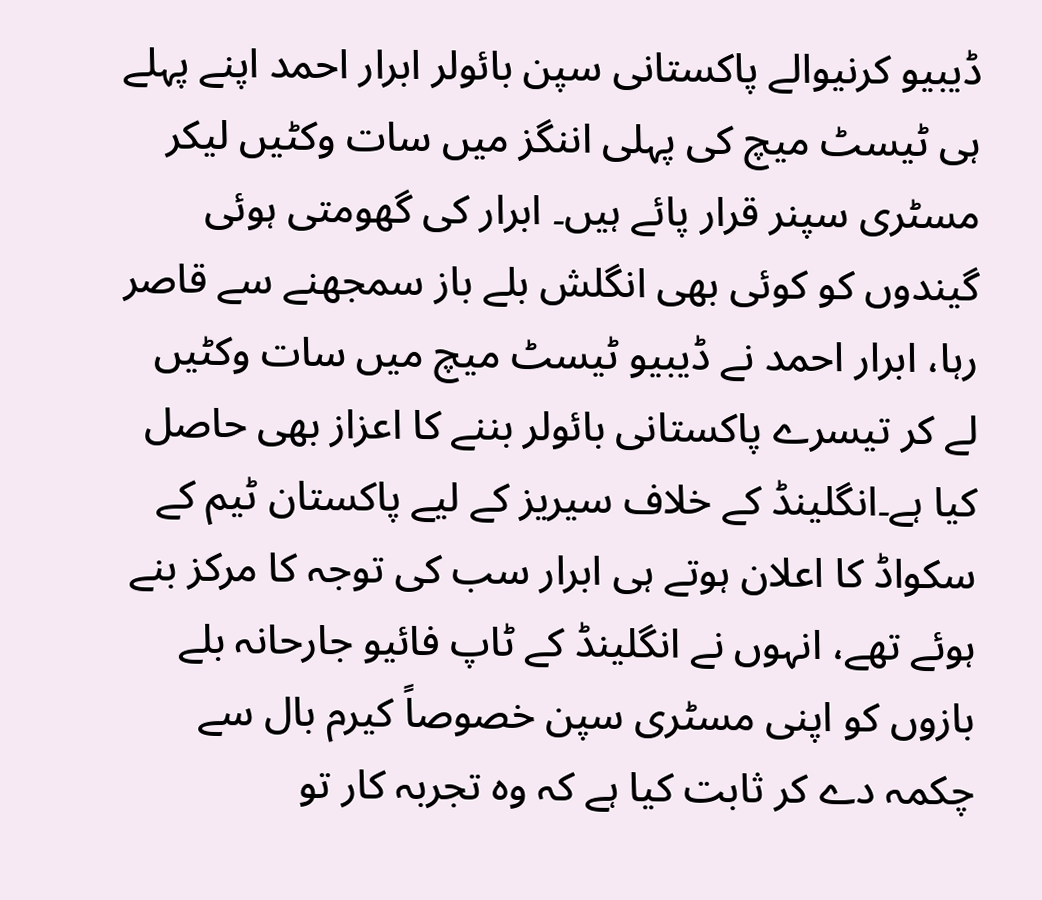ڈیبیو کرنیوالے پاکستانی سپن بائولر ابرار احمد اپنے پہلے ہی ٹیسٹ میچ کی پہلی اننگز میں سات وکٹیں لیکر مسٹری سپنر قرار پائے ہیں۔ ابرار کی گھومتی ہوئی گیندوں کو کوئی بھی انگلش بلے باز سمجھنے سے قاصر رہا، ابرار احمد نے ڈیبیو ٹیسٹ میچ میں سات وکٹیں لے کر تیسرے پاکستانی بائولر بننے کا اعزاز بھی حاصل کیا ہے۔انگلینڈ کے خلاف سیریز کے لیے پاکستان ٹیم کے سکواڈ کا اعلان ہوتے ہی ابرار سب کی توجہ کا مرکز بنے ہوئے تھے، انہوں نے انگلینڈ کے ٹاپ فائیو جارحانہ بلے بازوں کو اپنی مسٹری سپن خصوصاً کیرم بال سے چکمہ دے کر ثابت کیا ہے کہ وہ تجربہ کار تو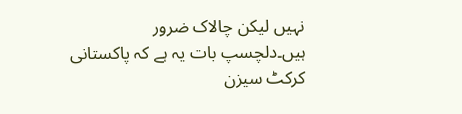نہیں لیکن چالاک ضرور ہیں۔دلچسپ بات یہ ہے کہ پاکستانی کرکٹ سیزن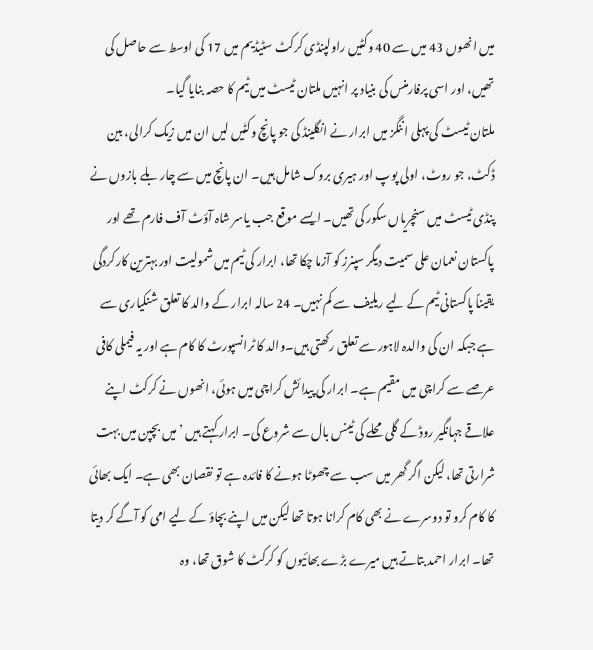میں انھوں 43 میں سے 40 وکٹیں راولپنڈی کرکٹ سٹیڈیم میں 17 کی اوسط سے حاصل کی تھیں، اور اسی پرفارمنس کی بنیاد پر انہیں ملتان ٹیسٹ میں ٹیم کا حصہ بنایا گیا۔
ملتان ٹیسٹ کی پہلی اننگز میں ابرار نے انگلینڈ کی جو پانچ وکٹیں لیں ان میں زیک کرالی، بین ڈکٹ، جو روٹ، اولی پوپ اور ہیری بروک شامل ہیں۔ ان پانچ میں سے چار بلے بازوں نے پنڈی ٹیسٹ میں سنچریاں سکور کی تھیں۔ ایسے موقع جب یاسر شاہ آؤٹ آف فارم تھے اور پاکستان نعمان علی سمیت دیگر سپنرز کو آزما چکا تھا، ابرار کی ٹیم میں شمولیت اور بہترین کارکردگی یقیناً پاکستانی ٹیم کے لیے ریلیف سے کم نہیں۔ 24 سالہ ابرار کے والد کا تعلق شنکیاری سے ہے جبکہ ان کی والدہ لاہور سے تعلق رکھتی ہیں۔والد کا ٹرانسپورٹ کا کام ہے اور یہ فیملی کافی عرصے سے کراچی میں مقیم ہے۔ ابرار کی پیدائش کراچی میں ہوئی، انھوں نے کرکٹ اپنے علاقے جہانگیر روڈ کے گلی محلے کی ٹینس بال سے شروع کی۔ ابرار کہتے ہیں ’میں بچپن میں بہت شرارتی تھا، لیکن اگر گھر میں سب سے چھوٹا ہونے کا فائدہ ہے تو نقصان بھی ہے۔ ایک بھائی کا کام کرو تو دوسرے نے بھی کام کرانا ہوتا تھا لیکن میں اپنے بچاؤ کے لیے امی کو آگے کر دیتا تھا۔ ابرار احمد بتاتے ہیں میرے بڑے بھائیوں کو کرکٹ کا شوق تھا، وہ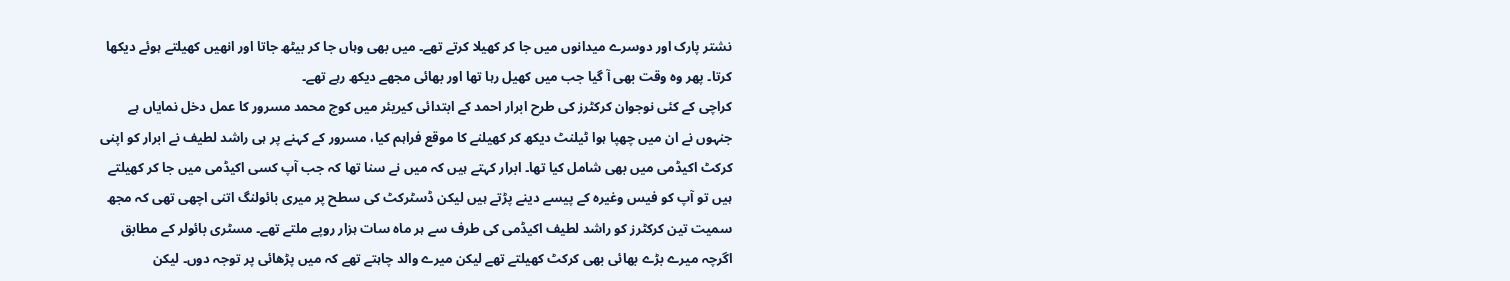نشتر پارک اور دوسرے میدانوں میں جا کر کھیلا کرتے تھے۔ میں بھی وہاں جا کر بیٹھ جاتا اور انھیں کھیلتے ہوئے دیکھا کرتا۔ پھر وہ وقت بھی آ گیا جب میں کھیل رہا تھا اور بھائی مجھے دیکھ رہے تھے۔
کراچی کے کئی نوجوان کرکٹرز کی طرح ابرار احمد کے ابتدائی کیریئر میں کوچ محمد مسرور کا عمل دخل نمایاں ہے جنہوں نے ان میں چھپا ہوا ٹیلنٹ دیکھ کر کھیلنے کا موقع فراہم کیا، مسرور کے کہنے پر ہی راشد لطیف نے ابرار کو اپنی کرکٹ اکیڈمی میں بھی شامل کیا تھا۔ ابرار کہتے ہیں کہ میں نے سنا تھا کہ جب آپ کسی اکیڈمی میں جا کر کھیلتے ہیں تو آپ کو فیس وغیرہ کے پیسے دینے پڑتے ہیں لیکن ڈسٹرکٹ کی سطح پر میری بائولنگ اتنی اچھی تھی کہ مجھ سمیت تین کرکٹرز کو راشد لطیف اکیڈمی کی طرف سے ہر ماہ سات ہزار روپے ملتے تھے۔ مسٹری بائولر کے مطابق اگرچہ میرے بڑے بھائی بھی کرکٹ کھیلتے تھے لیکن میرے والد چاہتے تھے کہ میں پڑھائی پر توجہ دوں۔ لیکن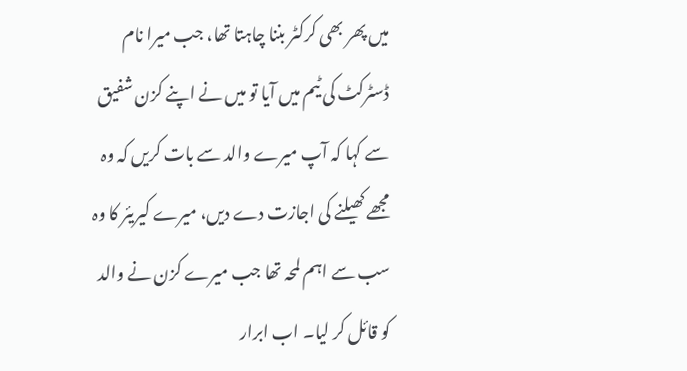میں پھر بھی کرکٹر بننا چاہتا تھا، جب میرا نام ڈسٹرکٹ کی ٹیم میں آیا تو میں نے اپنے کزن شفیق سے کہا کہ آپ میرے والد سے بات کریں کہ وہ مجھے کھیلنے کی اجازت دے دیں، میرے کیریئر کا وہ سب سے اہم لمحہ تھا جب میرے کزن نے والد کو قائل کر لیا۔ اب ابرار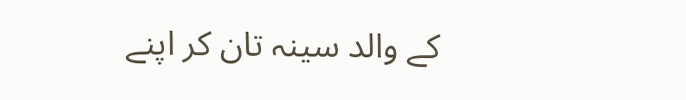کے والد سینہ تان کر اپنے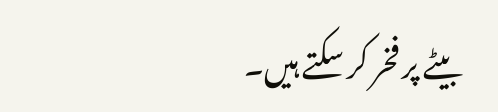بیٹے پر فخر کر سکتے ہیں۔